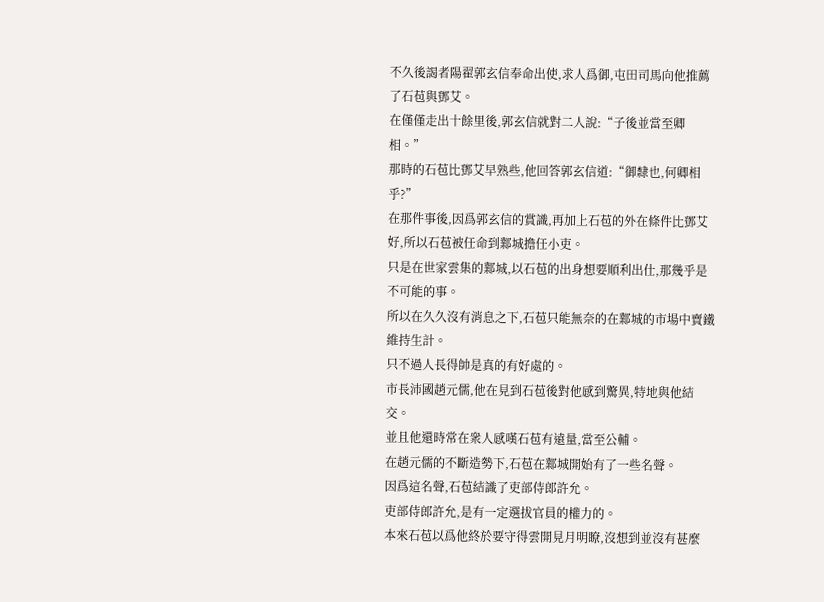不久後謁者陽翟郭玄信奉命出使,求人爲御,屯田司馬向他推薦了石苞與鄧艾。
在僅僅走出十餘里後,郭玄信就對二人說:“子後並當至卿相。”
那時的石苞比鄧艾早熟些,他回答郭玄信道:“御隸也,何卿相乎?”
在那件事後,因爲郭玄信的賞識,再加上石苞的外在條件比鄧艾好,所以石苞被任命到鄴城擔任小吏。
只是在世家雲集的鄴城,以石苞的出身想要順利出仕,那幾乎是不可能的事。
所以在久久沒有消息之下,石苞只能無奈的在鄴城的市場中賣鐵維持生計。
只不過人長得帥是真的有好處的。
市長沛國趙元儒,他在見到石苞後對他感到驚異,特地與他結交。
並且他還時常在衆人感嘆石苞有遠量,當至公輔。
在趙元儒的不斷造勢下,石苞在鄴城開始有了一些名聲。
因爲這名聲,石苞結識了吏部侍郎許允。
吏部侍郎許允,是有一定選拔官員的權力的。
本來石苞以爲他終於要守得雲開見月明瞭,沒想到並沒有甚麼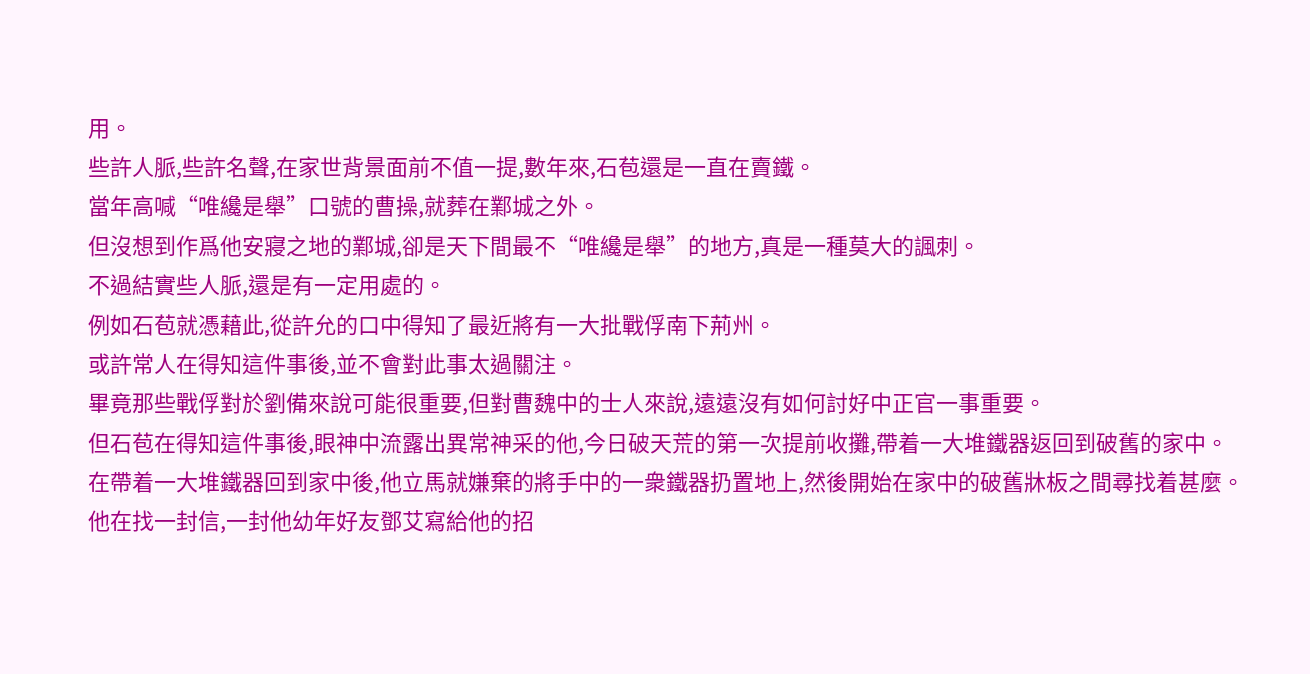用。
些許人脈,些許名聲,在家世背景面前不值一提,數年來,石苞還是一直在賣鐵。
當年高喊“唯纔是舉”口號的曹操,就葬在鄴城之外。
但沒想到作爲他安寢之地的鄴城,卻是天下間最不“唯纔是舉”的地方,真是一種莫大的諷刺。
不過結實些人脈,還是有一定用處的。
例如石苞就憑藉此,從許允的口中得知了最近將有一大批戰俘南下荊州。
或許常人在得知這件事後,並不會對此事太過關注。
畢竟那些戰俘對於劉備來說可能很重要,但對曹魏中的士人來說,遠遠沒有如何討好中正官一事重要。
但石苞在得知這件事後,眼神中流露出異常神采的他,今日破天荒的第一次提前收攤,帶着一大堆鐵器返回到破舊的家中。
在帶着一大堆鐵器回到家中後,他立馬就嫌棄的將手中的一衆鐵器扔置地上,然後開始在家中的破舊牀板之間尋找着甚麼。
他在找一封信,一封他幼年好友鄧艾寫給他的招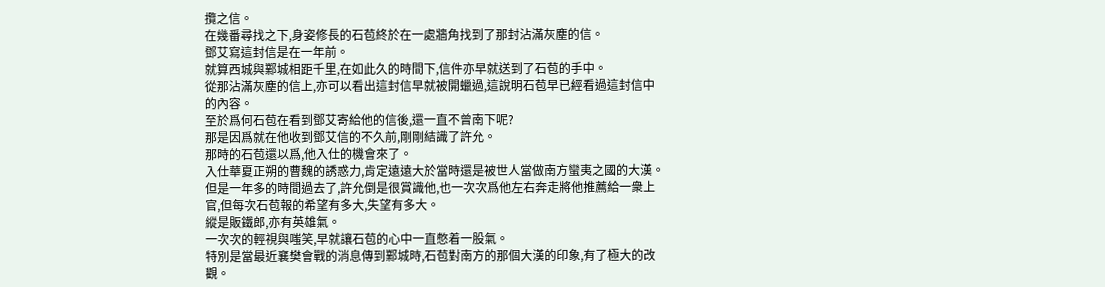攬之信。
在幾番尋找之下,身姿修長的石苞終於在一處牆角找到了那封沾滿灰塵的信。
鄧艾寫這封信是在一年前。
就算西城與鄴城相距千里,在如此久的時間下,信件亦早就送到了石苞的手中。
從那沾滿灰塵的信上,亦可以看出這封信早就被開蠟過,這說明石苞早已經看過這封信中的內容。
至於爲何石苞在看到鄧艾寄給他的信後,還一直不曾南下呢?
那是因爲就在他收到鄧艾信的不久前,剛剛結識了許允。
那時的石苞還以爲,他入仕的機會來了。
入仕華夏正朔的曹魏的誘惑力,肯定遠遠大於當時還是被世人當做南方蠻夷之國的大漢。
但是一年多的時間過去了,許允倒是很賞識他,也一次次爲他左右奔走將他推薦給一衆上官,但每次石苞報的希望有多大,失望有多大。
縱是販鐵郎,亦有英雄氣。
一次次的輕視與嗤笑,早就讓石苞的心中一直憋着一股氣。
特別是當最近襄樊會戰的消息傳到鄴城時,石苞對南方的那個大漢的印象,有了極大的改觀。